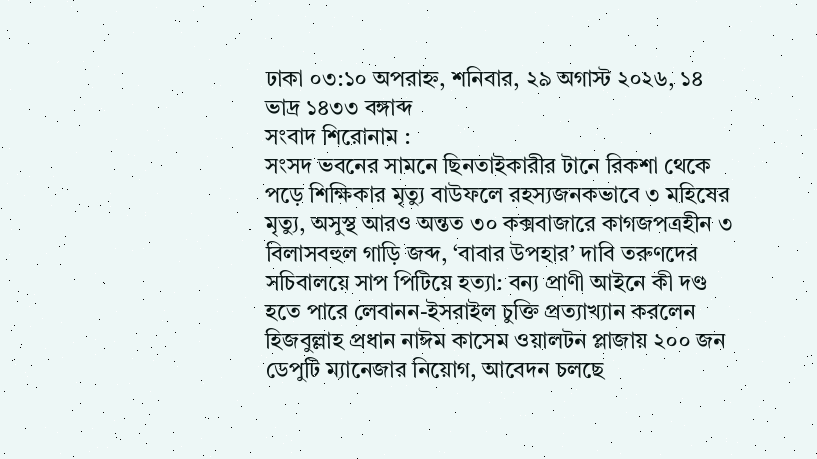ঢাকা ০৩:১০ অপরাহ্ন, শনিবার, ২৯ অগাস্ট ২০২৬, ১৪ ভাদ্র ১৪৩৩ বঙ্গাব্দ
সংবাদ শিরোনাম :
সংসদ ভবনের সামনে ছিনতাইকারীর টানে রিকশা থেকে পড়ে শিক্ষিকার মৃত্যু বাউফলে রহস্যজনকভাবে ৩ মহিষের মৃত্যু, অসুস্থ আরও অন্তত ৩০ কক্সবাজারে কাগজপত্রহীন ৩ বিলাসবহুল গাড়ি জব্দ, ‘বাবার উপহার’ দাবি তরুণদের সচিবালয়ে সাপ পিটিয়ে হত্যা: বন্য প্রাণী আইনে কী দণ্ড হতে পারে লেবানন-ইসরাইল চুক্তি প্রত্যাখ্যান করলেন হিজবুল্লাহ প্রধান নাঈম কাসেম ওয়ালটন প্লাজায় ২০০ জন ডেপুটি ম্যানেজার নিয়োগ, আবেদন চলছে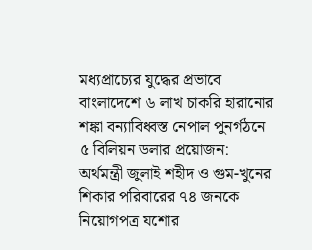মধ্যপ্রাচ্যের যুদ্ধের প্রভাবে বাংলাদেশে ৬ লাখ চাকরি হারানোর শঙ্কা বন্যাবিধ্বস্ত নেপাল পুনর্গঠনে ৫ বিলিয়ন ডলার প্রয়োজন: অর্থমন্ত্রী জুলাই শহীদ ও গুম-খুনের শিকার পরিবারের ৭৪ জনকে নিয়োগপত্র যশোর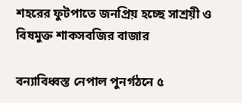শহরের ফুটপাতে জনপ্রিয় হচ্ছে সাশ্রয়ী ও বিষমুক্ত শাকসবজির বাজার

বন্যাবিধ্বস্ত নেপাল পুনর্গঠনে ৫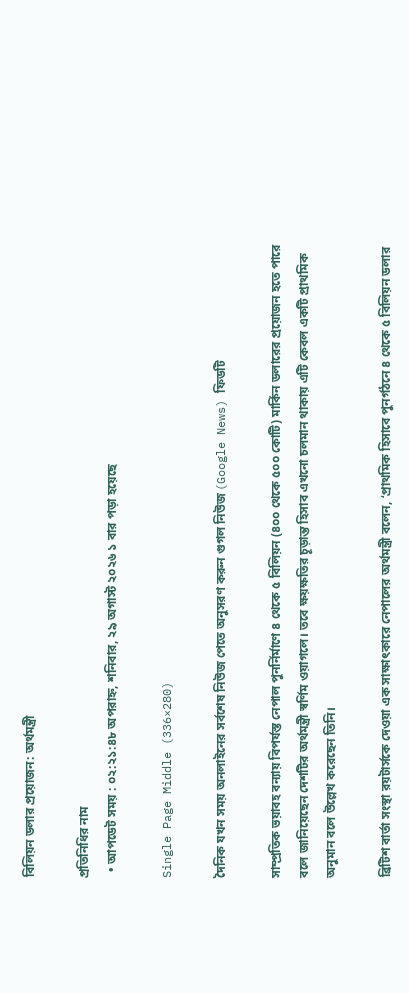বিলিয়ন ডলার প্রয়োজন: অর্থমন্ত্রী

প্রতিনিধির নাম
  • আপডেট সময় : ০২:২১:৪৮ অপরাহ্ন, শনিবার, ২৯ অগাস্ট ২০২৬ ১ বার পড়া হয়েছে

Single Page Middle (336×280)

দৈনিক যখন সময় অনলাইনের সর্বশেষ নিউজ পেতে অনুসরণ করুন গুগল নিউজ (Google News) ফিডটি

সাম্প্রতিক ভয়াবহ বন্যায় বিপর্যস্ত নেপাল পুনর্নির্মাণে ৪ থেকে ৫ বিলিয়ন (৪০০ থেকে ৫০০ কোটি) মার্কিন ডলারের প্রয়োজন হতে পারে বলে জানিয়েছেন দেশটির অর্থমন্ত্রী স্বর্ণিম ওয়াগলে। তবে ক্ষয়ক্ষতির চূড়ান্ত হিসাব এখনো চলমান থাকায় এটি কেবল একটি প্রাথমিক অনুমান বলে উল্লেখ করেছেন তিনি।

ব্রিটিশ বার্তা সংস্থা রয়টার্সকে দেওয়া এক সাক্ষাৎকারে নেপালের অর্থমন্ত্রী বলেন, ‘প্রাথমিক হিসাবে পুনর্গঠনে ৪ থেকে ৫ বিলিয়ন ডলার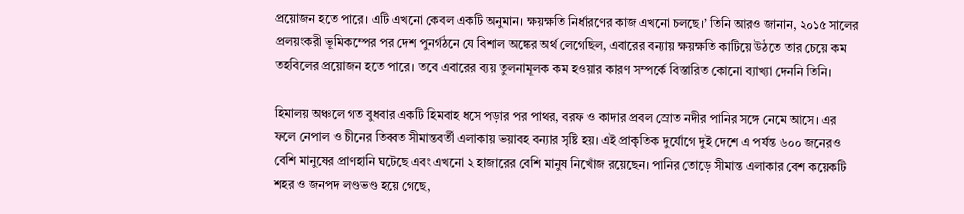প্রয়োজন হতে পারে। এটি এখনো কেবল একটি অনুমান। ক্ষয়ক্ষতি নির্ধারণের কাজ এখনো চলছে।’ তিনি আরও জানান, ২০১৫ সালের প্রলয়ংকরী ভূমিকম্পের পর দেশ পুনর্গঠনে যে বিশাল অঙ্কের অর্থ লেগেছিল, এবারের বন্যায় ক্ষয়ক্ষতি কাটিয়ে উঠতে তার চেয়ে কম তহবিলের প্রয়োজন হতে পারে। তবে এবারের ব্যয় তুলনামূলক কম হওয়ার কারণ সম্পর্কে বিস্তারিত কোনো ব্যাখ্যা দেননি তিনি।

হিমালয় অঞ্চলে গত বুধবার একটি হিমবাহ ধসে পড়ার পর পাথর, বরফ ও কাদার প্রবল স্রোত নদীর পানির সঙ্গে নেমে আসে। এর ফলে নেপাল ও চীনের তিব্বত সীমান্তবর্তী এলাকায় ভয়াবহ বন্যার সৃষ্টি হয়। এই প্রাকৃতিক দুর্যোগে দুই দেশে এ পর্যন্ত ৬০০ জনেরও বেশি মানুষের প্রাণহানি ঘটেছে এবং এখনো ২ হাজারের বেশি মানুষ নিখোঁজ রয়েছেন। পানির তোড়ে সীমান্ত এলাকার বেশ কয়েকটি শহর ও জনপদ লণ্ডভণ্ড হয়ে গেছে,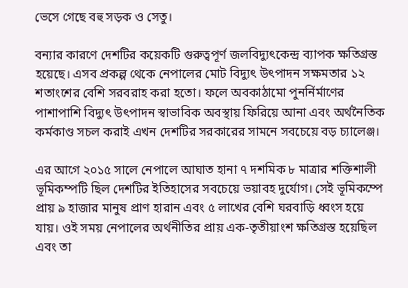ভেসে গেছে বহু সড়ক ও সেতু।

বন্যার কারণে দেশটির কয়েকটি গুরুত্বপূর্ণ জলবিদ্যুৎকেন্দ্র ব্যাপক ক্ষতিগ্রস্ত হয়েছে। এসব প্রকল্প থেকে নেপালের মোট বিদ্যুৎ উৎপাদন সক্ষমতার ১২ শতাংশের বেশি সরবরাহ করা হতো। ফলে অবকাঠামো পুনর্নির্মাণের পাশাপাশি বিদ্যুৎ উৎপাদন স্বাভাবিক অবস্থায় ফিরিয়ে আনা এবং অর্থনৈতিক কর্মকাণ্ড সচল করাই এখন দেশটির সরকারের সামনে সবচেয়ে বড় চ্যালেঞ্জ।

এর আগে ২০১৫ সালে নেপালে আঘাত হানা ৭ দশমিক ৮ মাত্রার শক্তিশালী ভূমিকম্পটি ছিল দেশটির ইতিহাসের সবচেয়ে ভয়াবহ দুর্যোগ। সেই ভূমিকম্পে প্রায় ৯ হাজার মানুষ প্রাণ হারান এবং ৫ লাখের বেশি ঘরবাড়ি ধ্বংস হয়ে যায়। ওই সময় নেপালের অর্থনীতির প্রায় এক-তৃতীয়াংশ ক্ষতিগ্রস্ত হয়েছিল এবং তা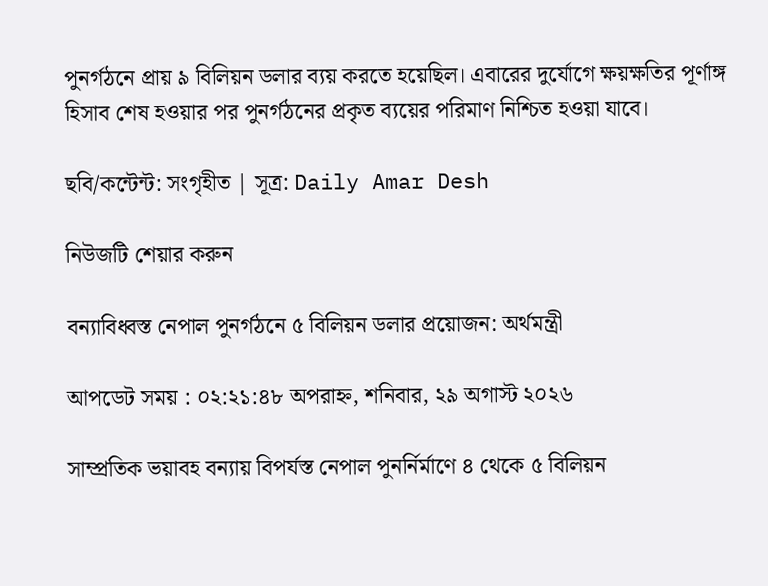পুনর্গঠনে প্রায় ৯ বিলিয়ন ডলার ব্যয় করতে হয়েছিল। এবারের দুর্যোগে ক্ষয়ক্ষতির পূর্ণাঙ্গ হিসাব শেষ হওয়ার পর পুনর্গঠনের প্রকৃত ব্যয়ের পরিমাণ নিশ্চিত হওয়া যাবে।

ছবি/কন্টেন্ট: সংগৃহীত | সূত্র: Daily Amar Desh

নিউজটি শেয়ার করুন

বন্যাবিধ্বস্ত নেপাল পুনর্গঠনে ৫ বিলিয়ন ডলার প্রয়োজন: অর্থমন্ত্রী

আপডেট সময় : ০২:২১:৪৮ অপরাহ্ন, শনিবার, ২৯ অগাস্ট ২০২৬

সাম্প্রতিক ভয়াবহ বন্যায় বিপর্যস্ত নেপাল পুনর্নির্মাণে ৪ থেকে ৫ বিলিয়ন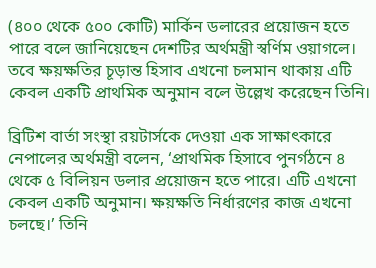(৪০০ থেকে ৫০০ কোটি) মার্কিন ডলারের প্রয়োজন হতে পারে বলে জানিয়েছেন দেশটির অর্থমন্ত্রী স্বর্ণিম ওয়াগলে। তবে ক্ষয়ক্ষতির চূড়ান্ত হিসাব এখনো চলমান থাকায় এটি কেবল একটি প্রাথমিক অনুমান বলে উল্লেখ করেছেন তিনি।

ব্রিটিশ বার্তা সংস্থা রয়টার্সকে দেওয়া এক সাক্ষাৎকারে নেপালের অর্থমন্ত্রী বলেন, ‘প্রাথমিক হিসাবে পুনর্গঠনে ৪ থেকে ৫ বিলিয়ন ডলার প্রয়োজন হতে পারে। এটি এখনো কেবল একটি অনুমান। ক্ষয়ক্ষতি নির্ধারণের কাজ এখনো চলছে।’ তিনি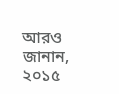আরও জানান, ২০১৫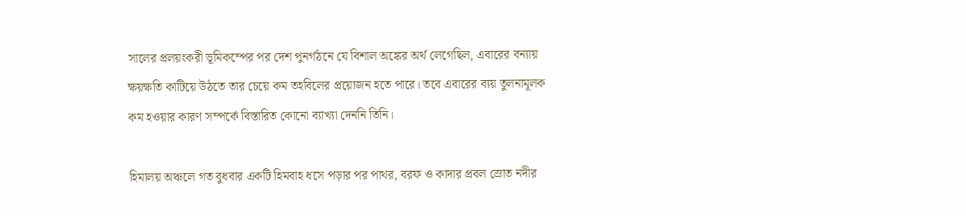সালের প্রলয়ংকরী ভূমিকম্পের পর দেশ পুনর্গঠনে যে বিশাল অঙ্কের অর্থ লেগেছিল, এবারের বন্যায় ক্ষয়ক্ষতি কাটিয়ে উঠতে তার চেয়ে কম তহবিলের প্রয়োজন হতে পারে। তবে এবারের ব্যয় তুলনামূলক কম হওয়ার কারণ সম্পর্কে বিস্তারিত কোনো ব্যাখ্যা দেননি তিনি।

হিমালয় অঞ্চলে গত বুধবার একটি হিমবাহ ধসে পড়ার পর পাথর, বরফ ও কাদার প্রবল স্রোত নদীর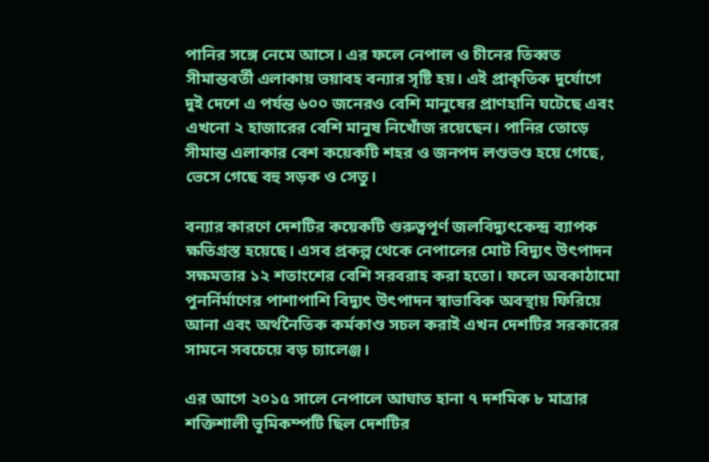পানির সঙ্গে নেমে আসে। এর ফলে নেপাল ও চীনের তিব্বত সীমান্তবর্তী এলাকায় ভয়াবহ বন্যার সৃষ্টি হয়। এই প্রাকৃতিক দুর্যোগে দুই দেশে এ পর্যন্ত ৬০০ জনেরও বেশি মানুষের প্রাণহানি ঘটেছে এবং এখনো ২ হাজারের বেশি মানুষ নিখোঁজ রয়েছেন। পানির তোড়ে সীমান্ত এলাকার বেশ কয়েকটি শহর ও জনপদ লণ্ডভণ্ড হয়ে গেছে, ভেসে গেছে বহু সড়ক ও সেতু।

বন্যার কারণে দেশটির কয়েকটি গুরুত্বপূর্ণ জলবিদ্যুৎকেন্দ্র ব্যাপক ক্ষতিগ্রস্ত হয়েছে। এসব প্রকল্প থেকে নেপালের মোট বিদ্যুৎ উৎপাদন সক্ষমতার ১২ শতাংশের বেশি সরবরাহ করা হতো। ফলে অবকাঠামো পুনর্নির্মাণের পাশাপাশি বিদ্যুৎ উৎপাদন স্বাভাবিক অবস্থায় ফিরিয়ে আনা এবং অর্থনৈতিক কর্মকাণ্ড সচল করাই এখন দেশটির সরকারের সামনে সবচেয়ে বড় চ্যালেঞ্জ।

এর আগে ২০১৫ সালে নেপালে আঘাত হানা ৭ দশমিক ৮ মাত্রার শক্তিশালী ভূমিকম্পটি ছিল দেশটির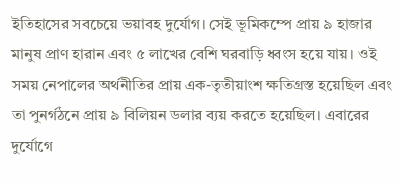ইতিহাসের সবচেয়ে ভয়াবহ দুর্যোগ। সেই ভূমিকম্পে প্রায় ৯ হাজার মানুষ প্রাণ হারান এবং ৫ লাখের বেশি ঘরবাড়ি ধ্বংস হয়ে যায়। ওই সময় নেপালের অর্থনীতির প্রায় এক-তৃতীয়াংশ ক্ষতিগ্রস্ত হয়েছিল এবং তা পুনর্গঠনে প্রায় ৯ বিলিয়ন ডলার ব্যয় করতে হয়েছিল। এবারের দুর্যোগে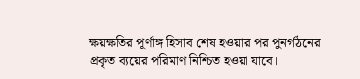ক্ষয়ক্ষতির পূর্ণাঙ্গ হিসাব শেষ হওয়ার পর পুনর্গঠনের প্রকৃত ব্যয়ের পরিমাণ নিশ্চিত হওয়া যাবে।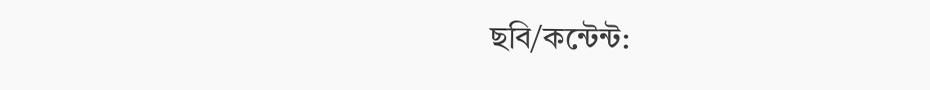ছবি/কন্টেন্ট: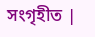সংগৃহীত |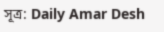সূত্র: Daily Amar Desh